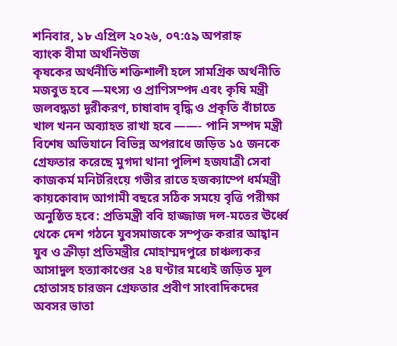শনিবার, ১৮ এপ্রিল ২০২৬, ০৭:৫৯ অপরাহ্ন
ব্যাংক বীমা অর্থনিউজ
কৃষকের অর্থনীতি শক্তিশালী হলে সামগ্রিক অর্থনীতি মজবুত হবে —মৎস্য ও প্রাণিসম্পদ এবং কৃষি মন্ত্রী জলবদ্ধতা দূরীকরণ, চাষাবাদ বৃদ্ধি ও প্রকৃতি বাঁচাতে খাল খনন অব্যাহত রাখা হবে ——- পানি সম্পদ মন্ত্রী বিশেষ অভিযানে বিভিন্ন অপরাধে জড়িত ১৫ জনকে গ্রেফতার করেছে মুগদা থানা পুলিশ হজযাত্রী সেবা কাজকর্ম মনিটরিংয়ে গভীর রাতে হজক্যাম্পে ধর্মমন্ত্রী কায়কোবাদ আগামী বছরে সঠিক সময়ে বৃত্তি পরীক্ষা অনুষ্ঠিত হবে: প্রতিমন্ত্রী ববি হাজ্জাজ দল-মতের ঊর্ধ্বে থেকে দেশ গঠনে যুবসমাজকে সম্পৃক্ত করার আহ্বান যুব ও ক্রীড়া প্রতিমন্ত্রীর মোহাম্মদপুরে চাঞ্চল্যকর আসাদুল হত্যাকাণ্ডের ২৪ ঘণ্টার মধ্যেই জড়িত মূল হোতাসহ চারজন গ্রেফতার প্রবীণ সাংবাদিকদের অবসর ভাতা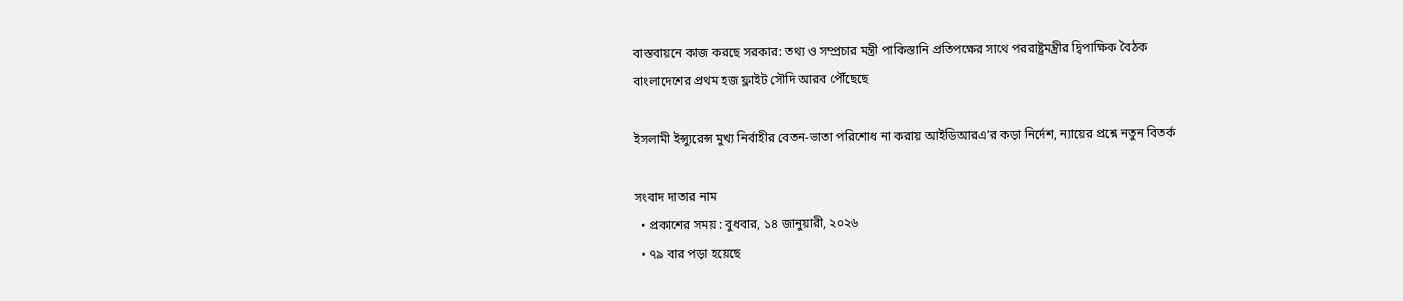বাস্তবায়নে কাজ করছে সরকার: তথ্য ও সম্প্রচার মন্ত্রী পাকিস্তানি প্রতিপক্ষের সাথে পররাষ্ট্রমন্ত্রীর দ্বিপাক্ষিক বৈঠক বাংলাদেশের প্রথম হজ ফ্লাইট সৌদি আরব পৌঁছেছে

ইসলামী ইন্স্যুরেন্স মুখ্য নির্বাহীর বেতন-ভাতা পরিশোধ না করায় আইডিআরএ’র কড়া নির্দেশ, ন্যায়ের প্রশ্নে নতুন বিতর্ক

সংবাদ দাতার নাম
  • প্রকাশের সময় : বুধবার, ১৪ জানুয়ারী, ২০২৬
  • ৭৯ বার পড়া হয়েছে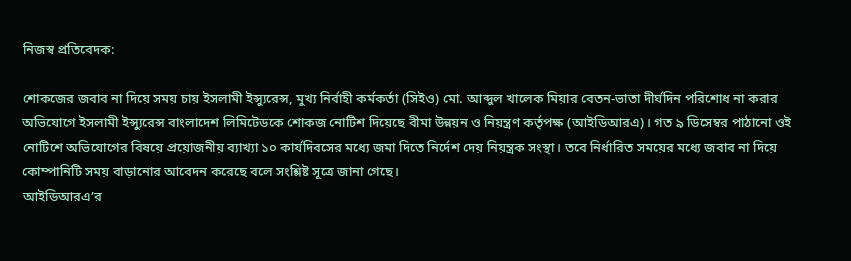নিজস্ব প্রতিবেদক:

শোকজের জবাব না দিয়ে সময় চায় ইসলামী ইন্স্যুরেন্স, মুখ্য নির্বাহী কর্মকর্তা (সিইও) মো. আব্দুল খালেক মিয়ার বেতন-ভাতা দীর্ঘদিন পরিশোধ না করার অভিযোগে ইসলামী ইন্স্যুরেন্স বাংলাদেশ লিমিটেডকে শোকজ নোটিশ দিয়েছে বীমা উন্নয়ন ও নিয়ন্ত্রণ কর্তৃপক্ষ (আইডিআরএ)। গত ৯ ডিসেম্বর পাঠানো ওই নোটিশে অভিযোগের বিষয়ে প্রয়োজনীয় ব্যাখ্যা ১০ কার্যদিবসের মধ্যে জমা দিতে নির্দেশ দেয় নিয়ন্ত্রক সংস্থা। তবে নির্ধারিত সময়ের মধ্যে জবাব না দিয়ে কোম্পানিটি সময় বাড়ানোর আবেদন করেছে বলে সংশ্লিষ্ট সূত্রে জানা গেছে।
আইডিআরএ’র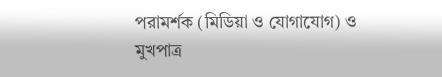পরামর্শক (মিডিয়া ও যোগাযোগ) ও মুখপাত্র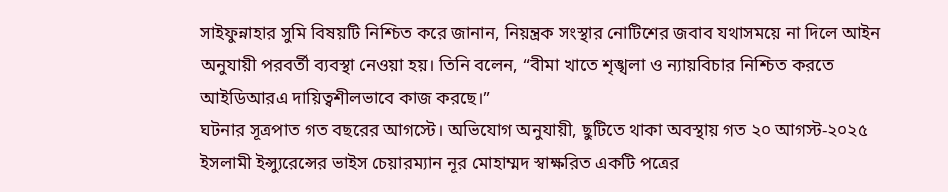সাইফুন্নাহার সুমি বিষয়টি নিশ্চিত করে জানান, নিয়ন্ত্রক সংস্থার নোটিশের জবাব যথাসময়ে না দিলে আইন অনুযায়ী পরবর্তী ব্যবস্থা নেওয়া হয়। তিনি বলেন, “বীমা খাতে শৃঙ্খলা ও ন্যায়বিচার নিশ্চিত করতে আইডিআরএ দায়িত্বশীলভাবে কাজ করছে।”
ঘটনার সূত্রপাত গত বছরের আগস্টে। অভিযোগ অনুযায়ী, ছুটিতে থাকা অবস্থায় গত ২০ আগস্ট-২০২৫ ইসলামী ইন্স্যুরেন্সের ভাইস চেয়ারম্যান নূর মোহাম্মদ স্বাক্ষরিত একটি পত্রের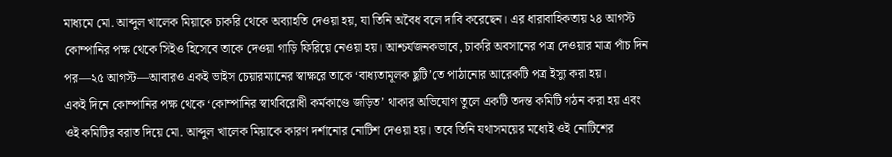মাধ্যমে মো. আব্দুল খালেক মিয়াকে চাকরি থেকে অব্যাহতি দেওয়া হয়, যা তিনি অবৈধ বলে দাবি করেছেন। এর ধারাবাহিকতায় ২৪ আগস্ট কোম্পানির পক্ষ থেকে সিইও হিসেবে তাকে দেওয়া গাড়ি ফিরিয়ে নেওয়া হয়। আশ্চর্যজনকভাবে, চাকরি অবসানের পত্র দেওয়ার মাত্র পাঁচ দিন পর—২৫ আগস্ট—আবারও একই ভাইস চেয়ারম্যানের স্বাক্ষরে তাকে ‘বাধ্যতামূলক ছুটি’তে পাঠানোর আরেকটি পত্র ইস্যু করা হয়।
একই দিনে কোম্পানির পক্ষ থেকে ‘কোম্পানির স্বার্থবিরোধী কর্মকাণ্ডে জড়িত’ থাকার অভিযোগ তুলে একটি তদন্ত কমিটি গঠন করা হয় এবং ওই কমিটির বরাত দিয়ে মো. আব্দুল খালেক মিয়াকে কারণ দর্শানোর নোটিশ দেওয়া হয়। তবে তিনি যথাসময়ের মধ্যেই ওই নোটিশের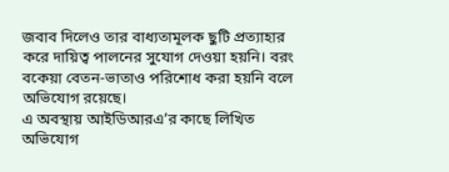জবাব দিলেও তার বাধ্যতামূলক ছুটি প্রত্যাহার করে দায়িত্ব পালনের সুযোগ দেওয়া হয়নি। বরং বকেয়া বেতন-ভাতাও পরিশোধ করা হয়নি বলে অভিযোগ রয়েছে।
এ অবস্থায় আইডিআরএ’র কাছে লিখিত অভিযোগ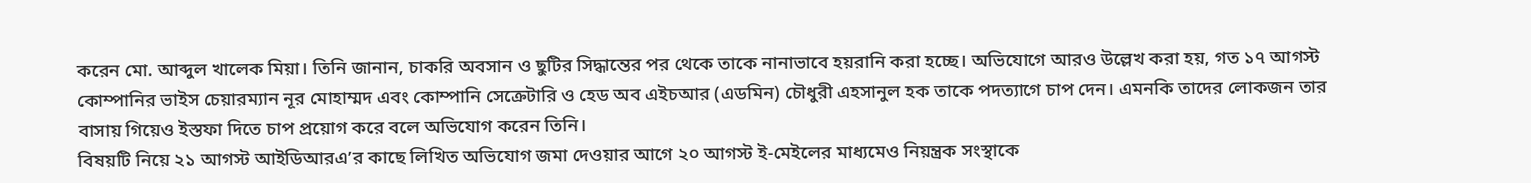করেন মো. আব্দুল খালেক মিয়া। তিনি জানান, চাকরি অবসান ও ছুটির সিদ্ধান্তের পর থেকে তাকে নানাভাবে হয়রানি করা হচ্ছে। অভিযোগে আরও উল্লেখ করা হয়, গত ১৭ আগস্ট কোম্পানির ভাইস চেয়ারম্যান নূর মোহাম্মদ এবং কোম্পানি সেক্রেটারি ও হেড অব এইচআর (এডমিন) চৌধুরী এহসানুল হক তাকে পদত্যাগে চাপ দেন। এমনকি তাদের লোকজন তার বাসায় গিয়েও ইস্তফা দিতে চাপ প্রয়োগ করে বলে অভিযোগ করেন তিনি।
বিষয়টি নিয়ে ২১ আগস্ট আইডিআরএ’র কাছে লিখিত অভিযোগ জমা দেওয়ার আগে ২০ আগস্ট ই-মেইলের মাধ্যমেও নিয়ন্ত্রক সংস্থাকে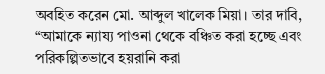অবহিত করেন মো. আব্দুল খালেক মিয়া। তার দাবি, “আমাকে ন্যায্য পাওনা থেকে বঞ্চিত করা হচ্ছে এবং পরিকল্পিতভাবে হয়রানি করা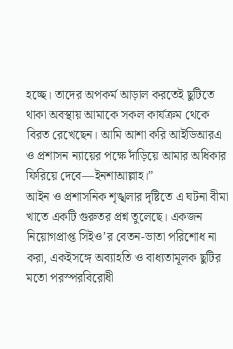হচ্ছে। তাদের অপকর্ম আড়াল করতেই ছুটিতে থাকা অবস্থায় আমাকে সকল কার্যক্রম থেকে বিরত রেখেছেন। আমি আশা করি আইডিআরএ ও প্রশাসন ন্যায়ের পক্ষে দাঁড়িয়ে আমার অধিকার ফিরিয়ে দেবে—ইনশাআল্লাহ।”
আইন ও প্রশাসনিক শৃঙ্খলার দৃষ্টিতে এ ঘটনা বীমা খাতে একটি গুরুতর প্রশ্ন তুলেছে। একজন নিয়োগপ্রাপ্ত সিইও’র বেতন-ভাতা পরিশোধ না করা, একইসঙ্গে অব্যাহতি ও বাধ্যতামূলক ছুটির মতো পরস্পরবিরোধী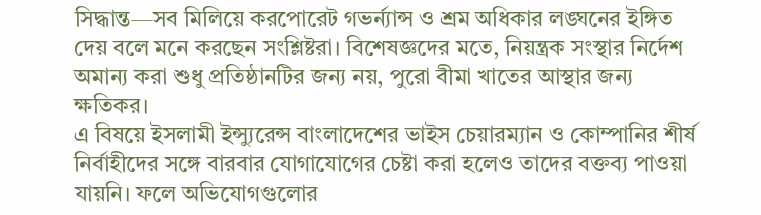সিদ্ধান্ত—সব মিলিয়ে করপোরেট গভর্ন্যান্স ও শ্রম অধিকার লঙ্ঘনের ইঙ্গিত দেয় বলে মনে করছেন সংশ্লিষ্টরা। বিশেষজ্ঞদের মতে, নিয়ন্ত্রক সংস্থার নির্দেশ অমান্য করা শুধু প্রতিষ্ঠানটির জন্য নয়, পুরো বীমা খাতের আস্থার জন্য ক্ষতিকর।
এ বিষয়ে ইসলামী ইন্স্যুরেন্স বাংলাদেশের ভাইস চেয়ারম্যান ও কোম্পানির শীর্ষ নির্বাহীদের সঙ্গে বারবার যোগাযোগের চেষ্টা করা হলেও তাদের বক্তব্য পাওয়া যায়নি। ফলে অভিযোগগুলোর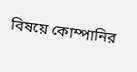বিষয়ে কোম্পানির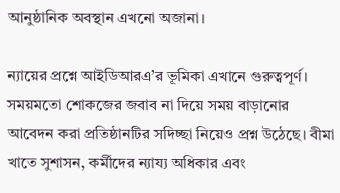আনুষ্ঠানিক অবস্থান এখনো অজানা।

ন্যায়ের প্রশ্নে আইডিআরএ’র ভূমিকা এখানে গুরুত্বপূর্ণ। সময়মতো শোকজের জবাব না দিয়ে সময় বাড়ানোর আবেদন করা প্রতিষ্ঠানটির সদিচ্ছা নিয়েও প্রশ্ন উঠেছে। বীমা খাতে সুশাসন, কর্মীদের ন্যায্য অধিকার এবং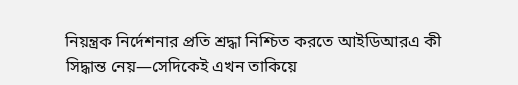নিয়ন্ত্রক নির্দেশনার প্রতি শ্রদ্ধা নিশ্চিত করতে আইডিআরএ কী সিদ্ধান্ত নেয়—সেদিকেই এখন তাকিয়ে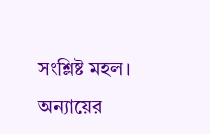সংশ্লিষ্ট মহল। অন্যায়ের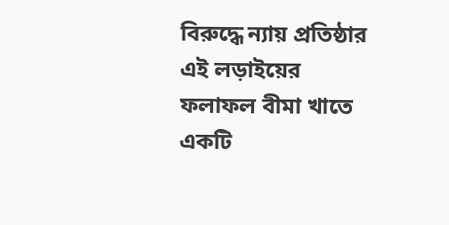বিরুদ্ধে ন্যায় প্রতিষ্ঠার এই লড়াইয়ের ফলাফল বীমা খাতে একটি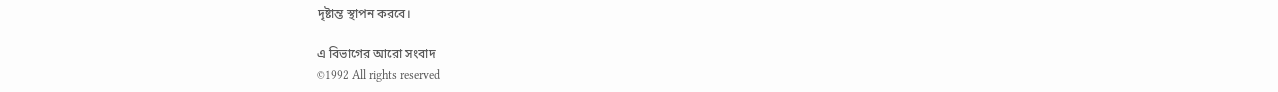দৃষ্টান্ত স্থাপন করবে।

এ বিভাগের আরো সংবাদ
©1992 All rights reserved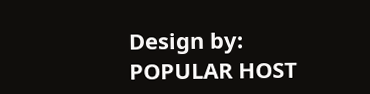Design by: POPULAR HOST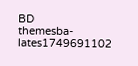BD
themesba-lates1749691102